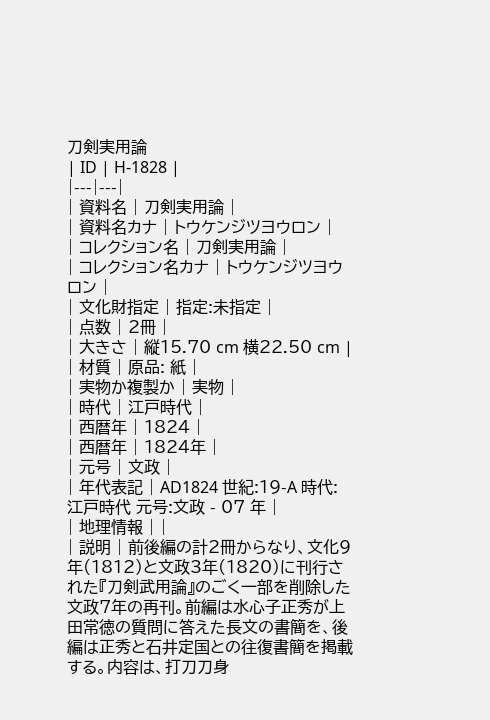刀剣実用論
| ID | H-1828 |
|---|---|
| 資料名 | 刀剣実用論 |
| 資料名カナ | トウケンジツヨウロン |
| コレクション名 | 刀剣実用論 |
| コレクション名カナ | トウケンジツヨウロン |
| 文化財指定 | 指定:未指定 |
| 点数 | 2冊 |
| 大きさ | 縦15.70 cm 横22.50 cm |
| 材質 | 原品: 紙 |
| 実物か複製か | 実物 |
| 時代 | 江戸時代 |
| 西暦年 | 1824 |
| 西暦年 | 1824年 |
| 元号 | 文政 |
| 年代表記 | AD1824 世紀:19-A 時代:江戸時代 元号:文政 - 07 年 |
| 地理情報 | |
| 説明 | 前後編の計2冊からなり、文化9年(1812)と文政3年(1820)に刊行された『刀剣武用論』のごく一部を削除した文政7年の再刊。前編は水心子正秀が上田常徳の質問に答えた長文の書簡を、後編は正秀と石井定国との往復書簡を掲載する。内容は、打刀刀身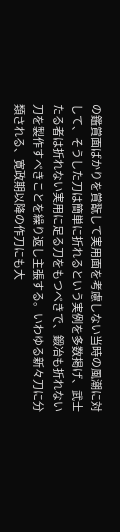の鑑賞面ばかりを賞翫して実用面を考慮しない当時の風潮に対して、そうした刀は簡単に折れるという実例を多数掲げ、武士たる者は折れない実用に足る刀をもつべきで、鍛冶も折れない刀を製作すべきことを繰り返し主張する。いわゆる新々刀に分類される、寛政期以降の作刀にも大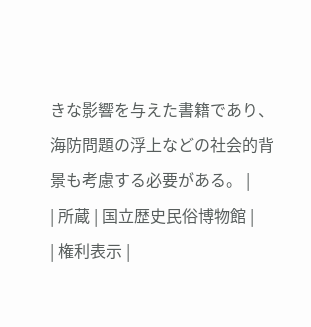きな影響を与えた書籍であり、海防問題の浮上などの社会的背景も考慮する必要がある。 |
| 所蔵 | 国立歴史民俗博物館 |
| 権利表示 |